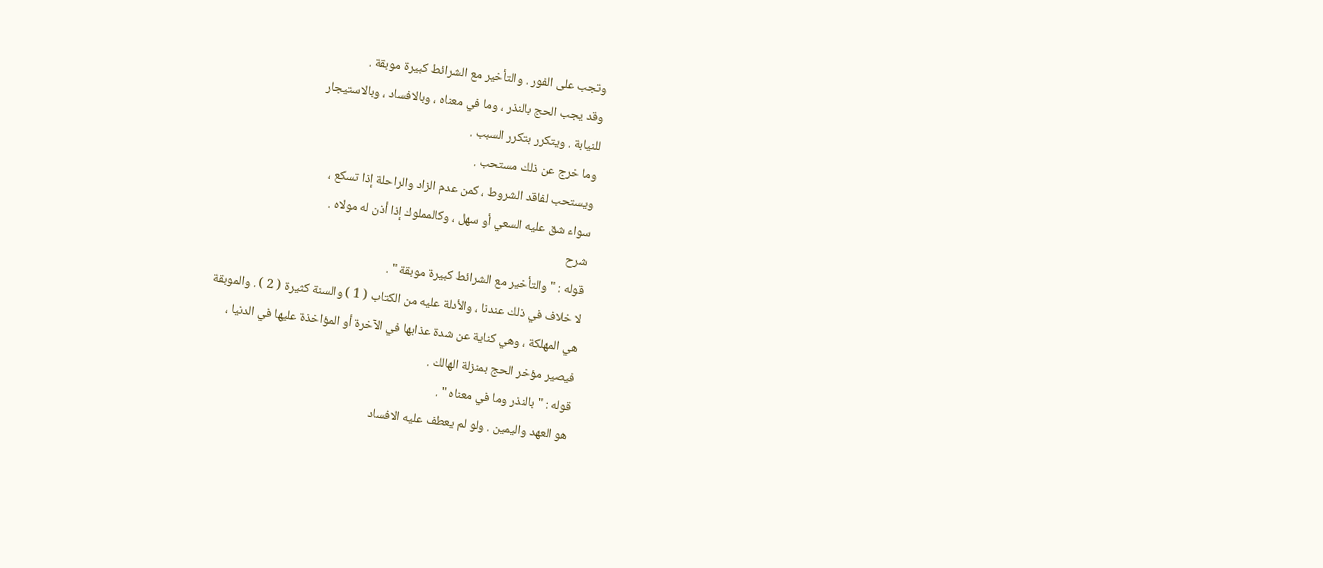وتجب على الفور . والتأخير مع الشرائط كبيرة موبقة .
وقد يجب الحج بالنذر ، وما في معناه ، وبالافساد ، وبالاستيجار
للنيابة . ويتكرر بتكرر السبب .
وما خرج عن ذلك مستحب .
ويستحب لفاقد الشروط ، كمن عدم الزاد والراحلة إذا تسكع ،
سواء شق عليه السعي أو سهل ، وكالمملوك إذا أذن له مولاه .
شرح
قوله : " والتأخير مع الشرائط كبيرة موبقة " .
لا خلاف في ذلك عندنا ، والأدلة عليه من الكتاب ( 1 ) والسنة كثيرة ( 2 ) . والموبقة
هي المهلكة ، وهي كناية عن شدة عذابها في الآخرة أو المؤاخذة عليها في الدنيا ،
فيصير مؤخر الحج بمنزلة الهالك .
قوله : " بالنذر وما في معناه " .
هو العهد واليمين . ولو لم يعطف عليه الافساد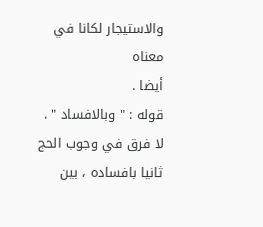والاستيجار لكانا في معناه
أيضا .
قوله : " وبالافساد " .
لا فرق في وجوب الحج ثانيا بافساده ، بين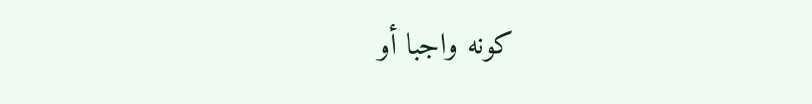كونه واجبا أو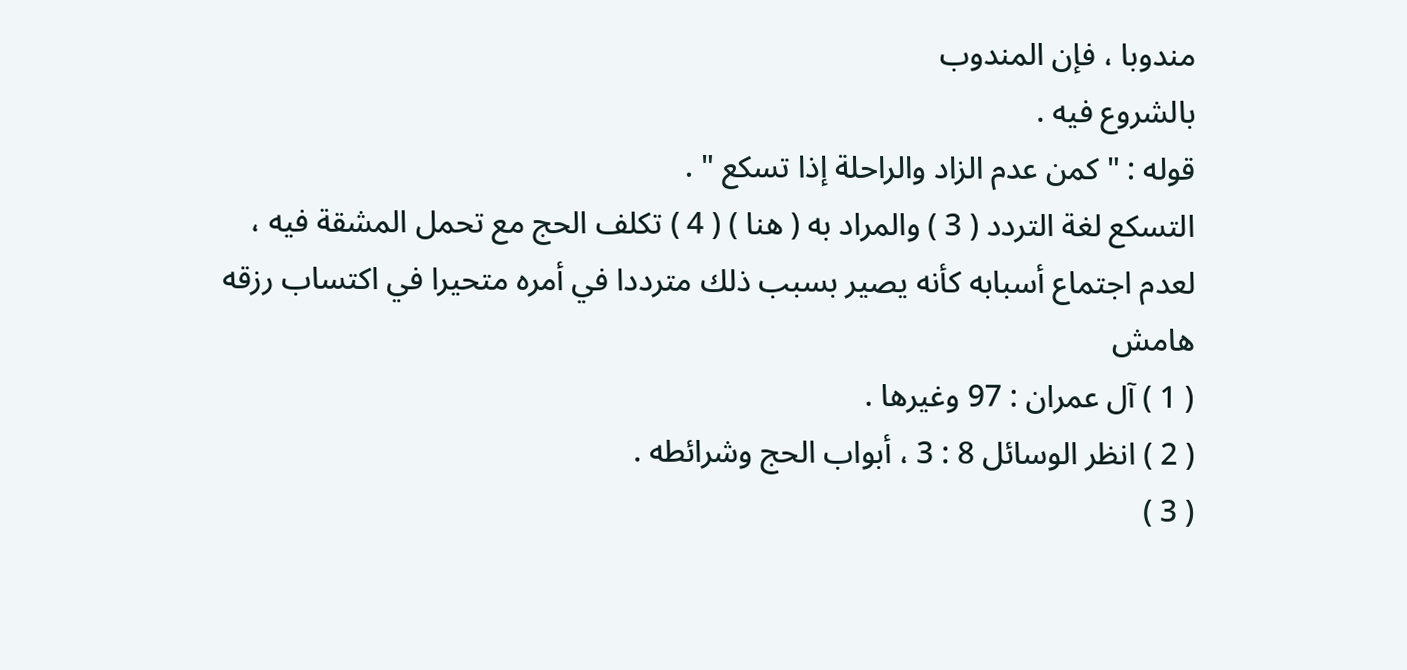مندوبا ، فإن المندوب
بالشروع فيه .
قوله : " كمن عدم الزاد والراحلة إذا تسكع " .
التسكع لغة التردد ( 3 ) والمراد به ( هنا ) ( 4 ) تكلف الحج مع تحمل المشقة فيه ،
لعدم اجتماع أسبابه كأنه يصير بسبب ذلك مترددا في أمره متحيرا في اكتساب رزقه
هامش
( 1 ) آل عمران : 97 وغيرها .
( 2 ) انظر الوسائل 8 : 3 ، أبواب الحج وشرائطه .
( 3 )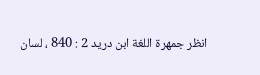انظر جمهرة اللغة ابن دريد 2 : 840 ، لسان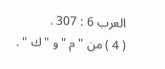العرب 6 : 307 .
( 4 ) من " م " و " ك " .